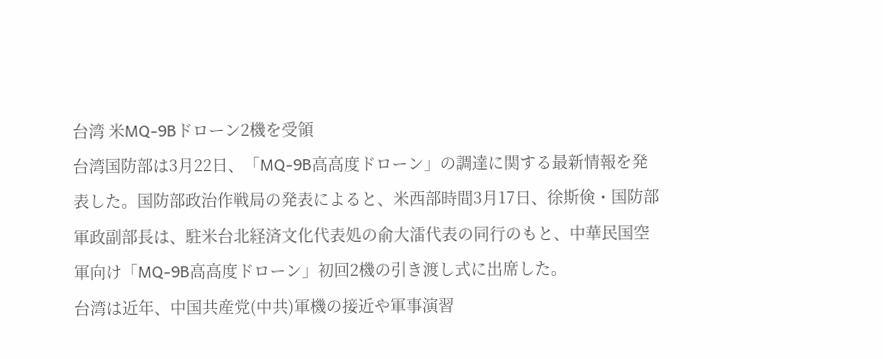台湾 米MQ-9Bドローン2機を受領
台湾国防部は3月22日、「MQ-9B高高度ドローン」の調達に関する最新情報を発表した。国防部政治作戦局の発表によると、米西部時間3月17日、徐斯倹・国防部軍政副部長は、駐米台北経済文化代表処の俞大㵢代表の同行のもと、中華民国空軍向け「MQ-9B高高度ドローン」初回2機の引き渡し式に出席した。
台湾は近年、中国共産党(中共)軍機の接近や軍事演習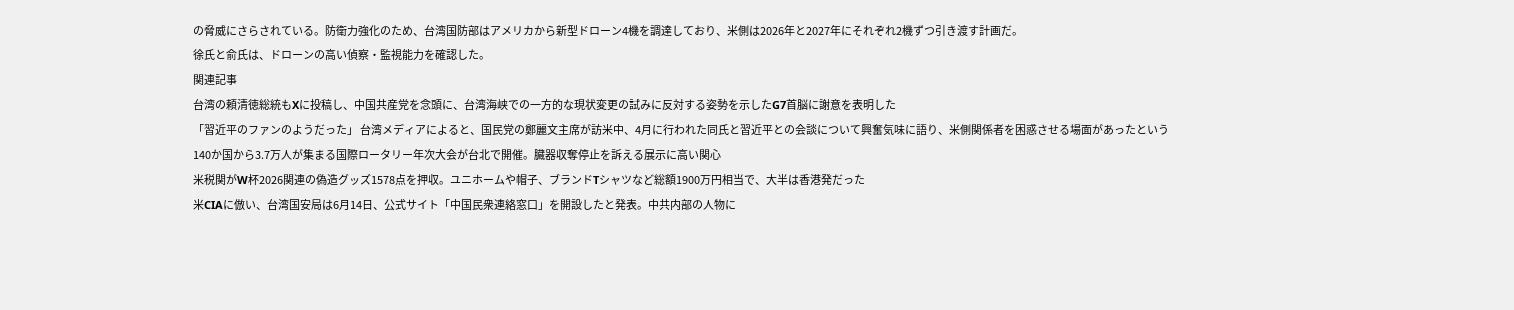の脅威にさらされている。防衛力強化のため、台湾国防部はアメリカから新型ドローン4機を調達しており、米側は2026年と2027年にそれぞれ2機ずつ引き渡す計画だ。
徐氏と俞氏は、ドローンの高い偵察・監視能力を確認した。
関連記事
台湾の頼清徳総統もXに投稿し、中国共産党を念頭に、台湾海峡での一方的な現状変更の試みに反対する姿勢を示したG7首脳に謝意を表明した
「習近平のファンのようだった」 台湾メディアによると、国民党の鄭麗文主席が訪米中、4月に行われた同氏と習近平との会談について興奮気味に語り、米側関係者を困惑させる場面があったという
140か国から3.7万人が集まる国際ロータリー年次大会が台北で開催。臓器収奪停止を訴える展示に高い関心
米税関がW杯2026関連の偽造グッズ1578点を押収。ユニホームや帽子、ブランドTシャツなど総額1900万円相当で、大半は香港発だった
米CIAに倣い、台湾国安局は6月14日、公式サイト「中国民衆連絡窓口」を開設したと発表。中共内部の人物に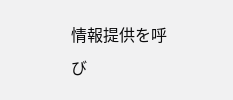情報提供を呼び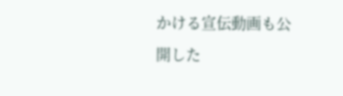かける宣伝動画も公開した